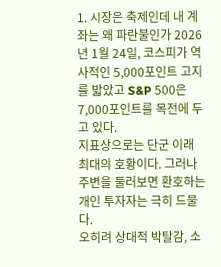1. 시장은 축제인데 내 계좌는 왜 파란불인가 2026년 1월 24일, 코스피가 역사적인 5,000포인트 고지를 밟았고 S&P 500은 7,000포인트를 목전에 두고 있다.
지표상으로는 단군 이래 최대의 호황이다. 그러나 주변을 둘러보면 환호하는 개인 투자자는 극히 드물다.
오히려 상대적 박탈감, 소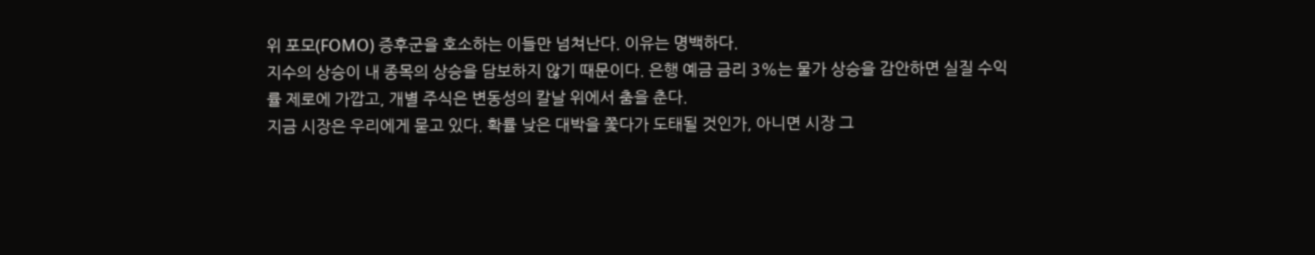위 포모(FOMO) 증후군을 호소하는 이들만 넘쳐난다. 이유는 명백하다.
지수의 상승이 내 종목의 상승을 담보하지 않기 때문이다. 은행 예금 금리 3%는 물가 상승을 감안하면 실질 수익률 제로에 가깝고, 개별 주식은 변동성의 칼날 위에서 춤을 춘다.
지금 시장은 우리에게 묻고 있다. 확률 낮은 대박을 쫓다가 도태될 것인가, 아니면 시장 그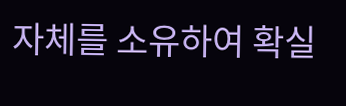자체를 소유하여 확실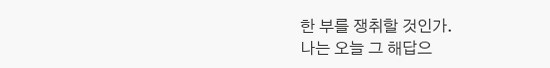한 부를 쟁취할 것인가.
나는 오늘 그 해답으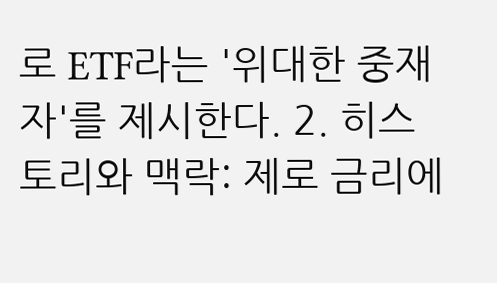로 ETF라는 '위대한 중재자'를 제시한다. 2. 히스토리와 맥락: 제로 금리에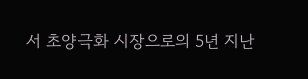서 초양극화 시장으로의 5년 지난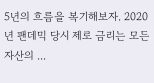5년의 흐름을 복기해보자. 2020년 팬데믹 당시 제로 금리는 모든 자산의 ...